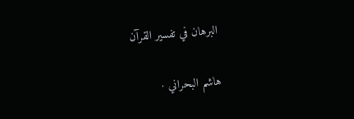البرهان في تفسير القرآن

هاشم البحراني ·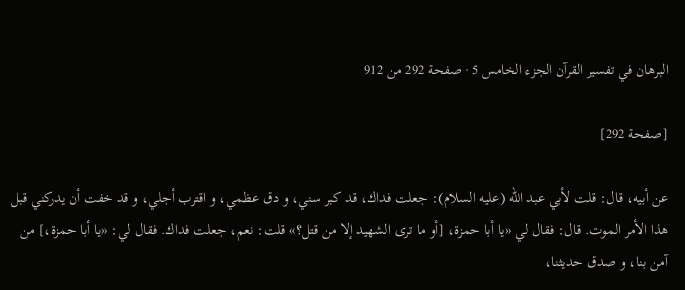البرهان في تفسير القرآن الجزء الخامس 5 · صفحة 292 من 912

[صفحة 292]

عن أبيه، قال: قلت لأبي عبد الله (عليه السلام): جعلت فداك، قد كبر سني، و دق عظمي، و اقترب أجلي، و قد خفت أن يدركني قبل هذا الأمر الموت. قال: فقال لي «يا أبا حمزة، [أو ما ترى الشهيد إلا من قتل؟» قلت: نعم، جعلت فداك. فقال لي: «يا أبا حمزة،] من آمن بنا، و صدق حديثنا،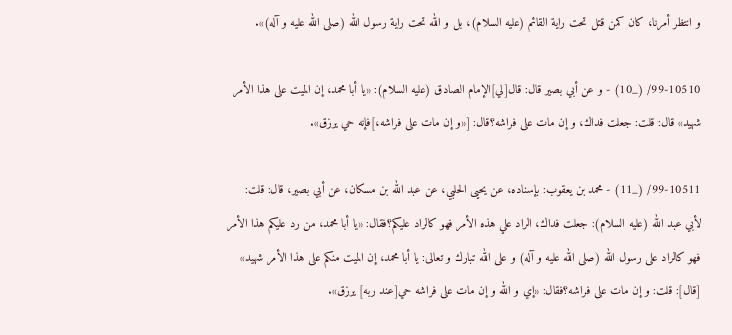و انتظر أمرنا، كان كمن قتل تحت راية القائم (عليه السلام)، بل و الله تحت راية رسول الله (صلى الله عليه و آله)».

99-10510/ (_10) - و عن أبي بصير قال: قال[لي]الإمام الصادق (عليه السلام): «يا أبا محمد، إن الميت على هذا الأمر شهيد» قال: قلت: جعلت فداك، و إن مات على فراشه؟قال: [«و إن مات على فراشه،]فإنه حي يرزق».

99-10511/ (_11) - محمد بن يعقوب: بإسناده، عن يحيى الحلبي، عن عبد الله بن مسكان، عن أبي بصير، قال: قلت: لأبي عبد الله (عليه السلام): جعلت فداك، الراد علي هذه الأمر فهو كالراد عليكم؟فقال: «يا أبا محمد، من رد عليكم هذا الأمر فهو كالراد على رسول الله (صلى الله عليه و آله) و على الله تبارك و تعالى: يا أبا محمد، إن الميت منكم على هذا الأمر شهيد» [قال]: قلت: و إن مات على فراشه؟فقال: «إي و الله و إن مات على فراشه حي[عند ربه] يرزق».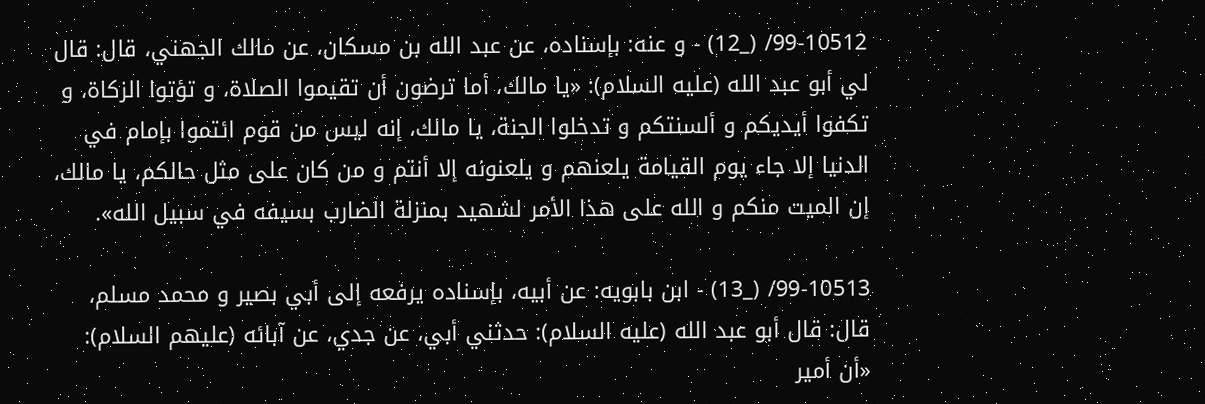99-10512/ (_12) - و عنه: بإسناده، عن عبد الله بن مسكان، عن مالك الجهني، قال: قال لي أبو عبد الله (عليه السلام): «يا مالك، أما ترضون أن تقيموا الصلاة، و تؤتوا الزكاة، و تكفوا أيديكم و ألسنتكم و تدخلوا الجنة، يا مالك، إنه ليس من قوم ائتموا بإمام في الدنيا إلا جاء يوم القيامة يلعنهم و يلعنونه إلا أنتم و من كان على مثل حالكم، يا مالك، إن الميت منكم و الله على هذا الأمر لشهيد بمنزلة الضارب بسيفه في سبيل الله».

99-10513/ (_13) - ابن بابويه: عن أبيه، بإسناده يرفعه إلى أبي بصير و محمد مسلم، قال: قال أبو عبد الله (عليه السلام): حدثني أبي، عن جدي، عن آبائه (عليهم السلام): «أن أمير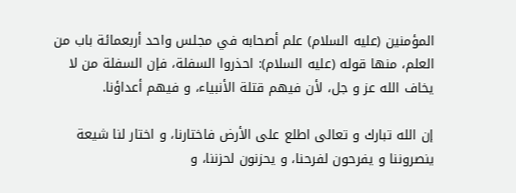المؤمنين (عليه السلام) علم أصحابه في مجلس واحد أربعمائة باب من العلم، منها قوله (عليه السلام): احذروا السفلة، فإن السفلة من لا يخاف الله عز و جل، لأن فيهم قتلة الأنبياء، و فيهم أعداؤنا.

إن الله تبارك و تعالى اطلع على الأرض فاختارنا، و اختار لنا شيعة ينصروننا و يفرحون لفرحنا، و يحزنون لحزننا، و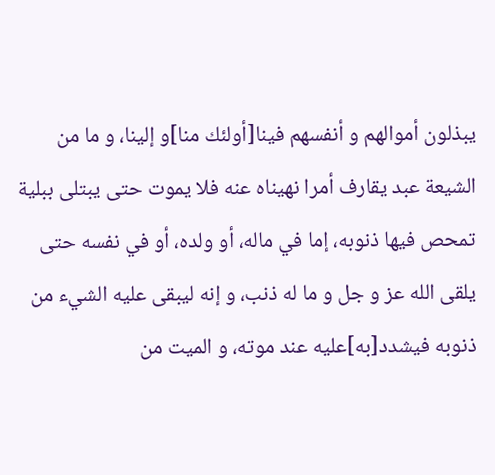يبذلون أموالهم و أنفسهم فينا[أولئك منا]و إلينا، و ما من الشيعة عبد يقارف أمرا نهيناه عنه فلا يموت حتى يبتلى ببلية تمحص فيها ذنوبه، إما في ماله، أو ولده، أو في نفسه حتى يلقى الله عز و جل و ما له ذنب، و إنه ليبقى عليه الشيء من ذنوبه فيشدد[به]عليه عند موته، و الميت من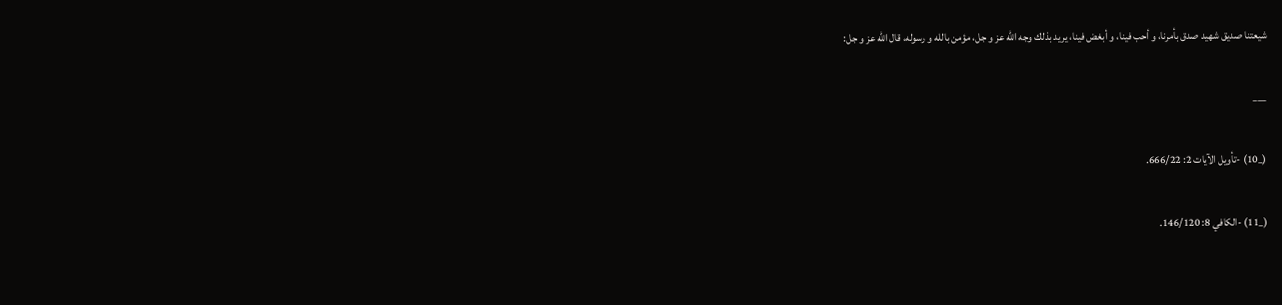شيعتنا صديق شهيد صدق بأمرنا، و أحب فينا، و أبغض فينا، يريد بذلك وجه الله عز و جل، مؤمن بالله و رسوله، قال الله عز و جل:

___

(_10) -تأويل الآيات 2: 666/22.

(_11) -الكافي 8: 146/120.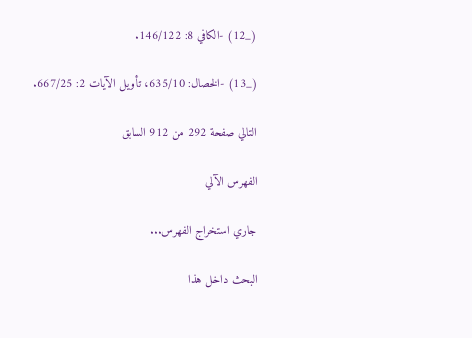(_12) -الكافي 8: 146/122.

(_13) -الخصال: 635/10، تأويل الآيات 2: 667/25.

التالي صفحة 292 من 912 السابق

الفهرس الآلي

جاري استخراج الفهرس...

البحث داخل هذا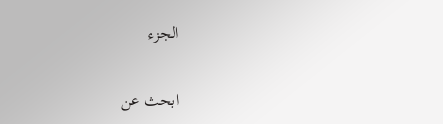الجزء

ابحث عن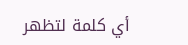أي كلمة لتظهر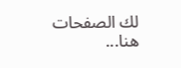لك الصفحات هنا...